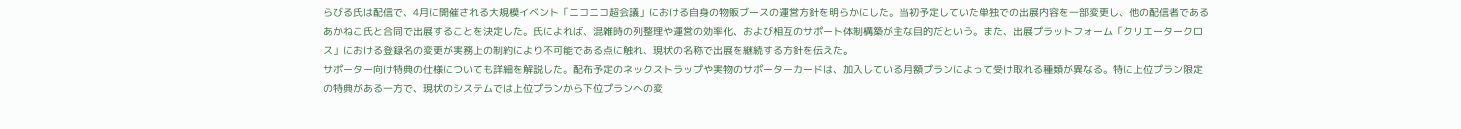らびる氏は配信で、4月に開催される大規模イベント「ニコニコ超会議」における自身の物販ブースの運営方針を明らかにした。当初予定していた単独での出展内容を一部変更し、他の配信者であるあかねこ氏と合同で出展することを決定した。氏によれば、混雑時の列整理や運営の効率化、および相互のサポート体制構築が主な目的だという。また、出展プラットフォーム「クリエータークロス」における登録名の変更が実務上の制約により不可能である点に触れ、現状の名称で出展を継続する方針を伝えた。
サポーター向け特典の仕様についても詳細を解説した。配布予定のネックストラップや実物のサポーターカードは、加入している月額プランによって受け取れる種類が異なる。特に上位プラン限定の特典がある一方で、現状のシステムでは上位プランから下位プランへの変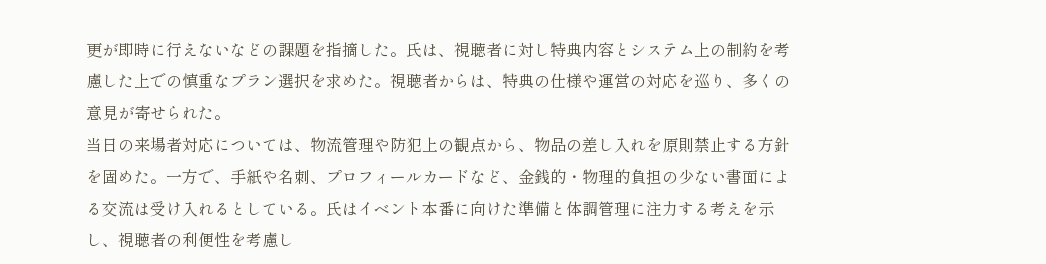更が即時に行えないなどの課題を指摘した。氏は、視聴者に対し特典内容とシステム上の制約を考慮した上での慎重なプラン選択を求めた。視聴者からは、特典の仕様や運営の対応を巡り、多くの意見が寄せられた。
当日の来場者対応については、物流管理や防犯上の観点から、物品の差し入れを原則禁止する方針を固めた。一方で、手紙や名刺、プロフィールカードなど、金銭的・物理的負担の少ない書面による交流は受け入れるとしている。氏はイベント本番に向けた準備と体調管理に注力する考えを示し、視聴者の利便性を考慮し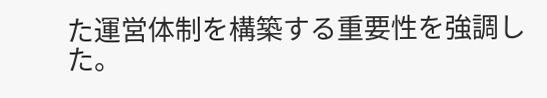た運営体制を構築する重要性を強調した。